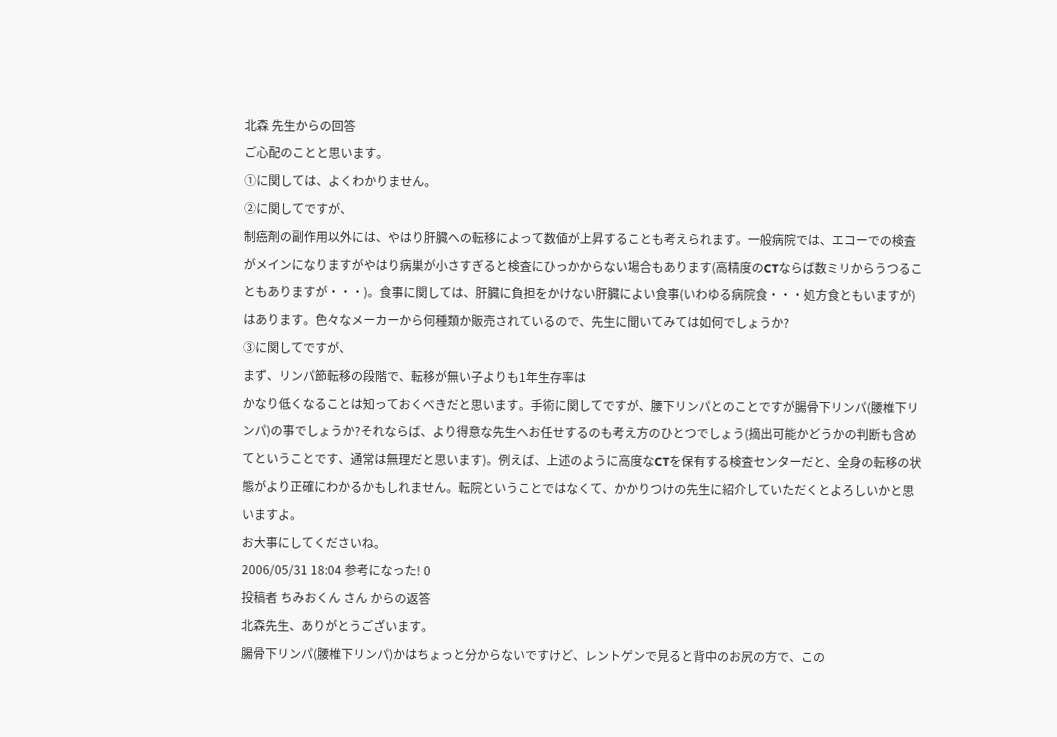北森 先生からの回答
ご心配のことと思います。
①に関しては、よくわかりません。
②に関してですが、
制癌剤の副作用以外には、やはり肝臓への転移によって数値が上昇することも考えられます。一般病院では、エコーでの検査がメインになりますがやはり病巣が小さすぎると検査にひっかからない場合もあります(高精度のCTならば数ミリからうつることもありますが・・・)。食事に関しては、肝臓に負担をかけない肝臓によい食事(いわゆる病院食・・・処方食ともいますが)はあります。色々なメーカーから何種類か販売されているので、先生に聞いてみては如何でしょうか?
③に関してですが、
まず、リンパ節転移の段階で、転移が無い子よりも1年生存率は
かなり低くなることは知っておくべきだと思います。手術に関してですが、腰下リンパとのことですが腸骨下リンパ(腰椎下リンパ)の事でしょうか?それならば、より得意な先生へお任せするのも考え方のひとつでしょう(摘出可能かどうかの判断も含めてということです、通常は無理だと思います)。例えば、上述のように高度なCTを保有する検査センターだと、全身の転移の状態がより正確にわかるかもしれません。転院ということではなくて、かかりつけの先生に紹介していただくとよろしいかと思いますよ。
お大事にしてくださいね。
2006/05/31 18:04 参考になった! 0
投稿者 ちみおくん さん からの返答
北森先生、ありがとうございます。
腸骨下リンパ(腰椎下リンパ)かはちょっと分からないですけど、レントゲンで見ると背中のお尻の方で、この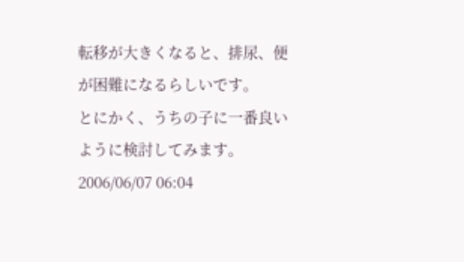転移が大きくなると、排尿、便が困難になるらしいです。
とにかく、うちの子に一番良いように検討してみます。
2006/06/07 06:04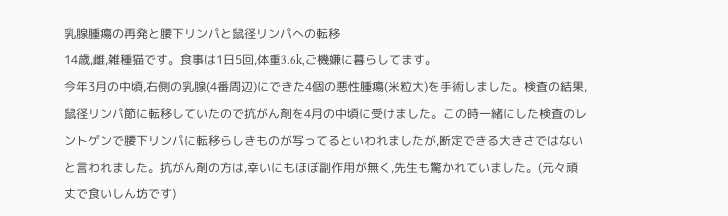乳腺腫瘍の再発と腰下リンパと鼠径リンパへの転移
14歳,雌,雑種猫です。食事は1日5回,体重3.6k,ご機嫌に暮らしてます。
今年3月の中頃,右側の乳腺(4番周辺)にできた4個の悪性腫瘍(米粒大)を手術しました。検査の結果,鼠径リンパ節に転移していたので抗がん剤を4月の中頃に受けました。この時一緒にした検査のレントゲンで腰下リンパに転移らしきものが写ってるといわれましたが,断定できる大きさではないと言われました。抗がん剤の方は,幸いにもほぼ副作用が無く,先生も驚かれていました。(元々頑丈で食いしん坊です)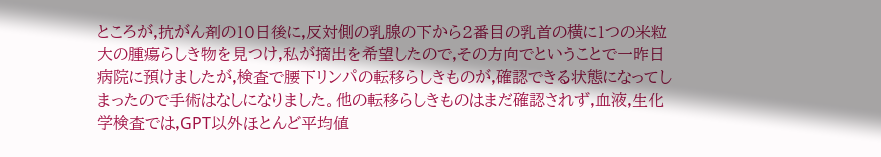ところが,抗がん剤の10日後に,反対側の乳腺の下から2番目の乳首の横に1つの米粒大の腫瘍らしき物を見つけ,私が摘出を希望したので,その方向でということで一昨日病院に預けましたが,検査で腰下リンパの転移らしきものが,確認できる状態になってしまったので手術はなしになりました。他の転移らしきものはまだ確認されず,血液,生化学検査では,GPT以外ほとんど平均値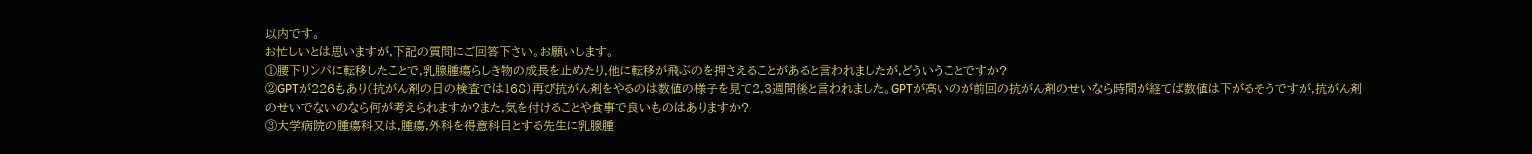以内です。
お忙しいとは思いますが,下記の質問にご回答下さい。お願いします。
①腰下リンパに転移したことで,乳腺腫瘍らしき物の成長を止めたり,他に転移が飛ぶのを押さえることがあると言われましたが,どういうことですか?
②GPTが226もあり(抗がん剤の日の検査では168)再び抗がん剤をやるのは数値の様子を見て2,3週間後と言われました。GPTが高いのが前回の抗がん剤のせいなら時間が経てば数値は下がるそうですが,抗がん剤のせいでないのなら何が考えられますか?また,気を付けることや食事で良いものはありますか?
③大学病院の腫瘍科又は,腫瘍,外科を得意科目とする先生に乳腺腫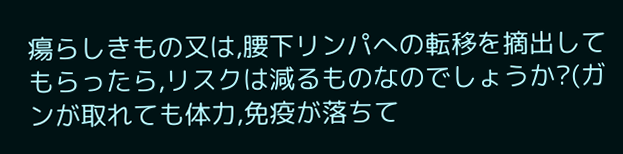瘍らしきもの又は,腰下リンパへの転移を摘出してもらったら,リスクは減るものなのでしょうか?(ガンが取れても体力,免疫が落ちて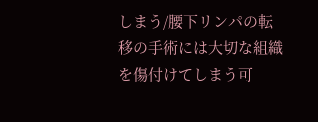しまう/腰下リンパの転移の手術には大切な組織を傷付けてしまう可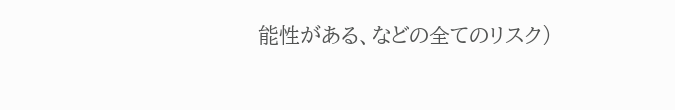能性がある、などの全てのリスク)